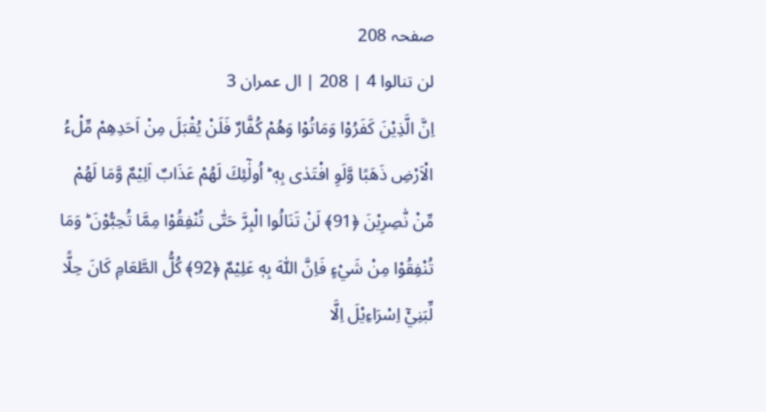صفحہ 208
لن تنالوا 4 | 208 | ال عمران 3
اِنَّ الَّذِيْنَ كَفَرُوْا وَمَاتُوْا وَهُمْ كُفَّارٌ فَلَنْ يُقْبَلَ مِنْ اَحَدِهِمْ مِّلْءُ الْاَرْضِ ذَهَبًا وَّلَوِ افْتَدٰی بِهٖ ؕ اُولٰٓئِكَ لَهُمْ عَذَابٌ اَلِيْمٌ وَّمَا لَهُمْ مِّنْ نّٰصِرِيْنَ ﴿91﴾ لَنْ تَنَالُوا الْبِرَّ حَتّٰى تُنْفِقُوْا مِمَّا تُحِبُّوْنَ ؕ وَمَا تُنْفِقُوْا مِنْ شَيْءٍ فَاِنَّ اللّٰهَ بِهٖ عَلِيْمٌ ﴿92﴾ كُلُّ الطَّعَامِ كَانَ حِلًّا لِّبَنِيْٓ اِسْرَاءِيْلَ اِلَّا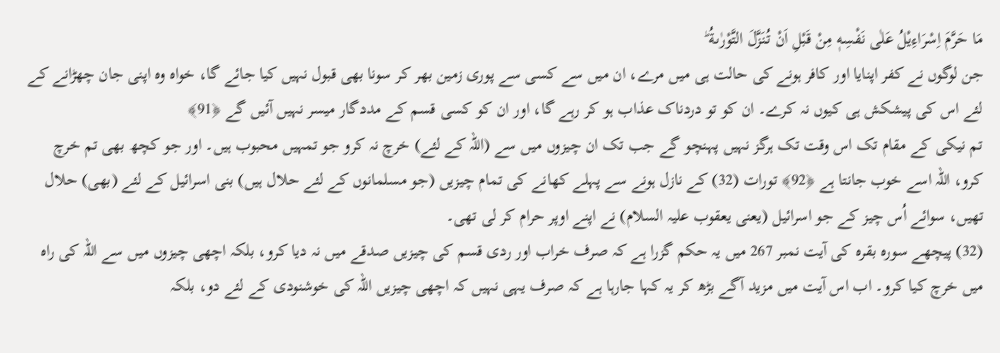مَا حَرَّمَ اِسْرَاءِيْلُ عَلٰى نَفْسِهٖ مِنْ قَبْلِ اَنْ تُنَزَّلَ التَّوْرٰىةُ ؕ
جن لوگوں نے کفر اپنایا اور کافر ہونے کی حالت ہی میں مرے، ان میں سے کسی سے پوری زمین بھر کر سونا بھی قبول نہیں کیا جائے گا، خواہ وہ اپنی جان چھڑانے کے لئے اس کی پیشکش ہی کیوں نہ کرے۔ ان کو تو دردناک عذاب ہو کر رہے گا، اور ان کو کسی قسم کے مددگار میسر نہیں آئیں گے ﴿91﴾
تم نیکی کے مقام تک اس وقت تک ہرگز نہیں پہنچو گے جب تک ان چیزوں میں سے (اللہ کے لئے) خرچ نہ کرو جو تمہیں محبوب ہیں۔ اور جو کچھ بھی تم خرچ کرو، اللہ اسے خوب جانتا ہے ﴿92﴾ تورات (32) کے نازل ہونے سے پہلے کھانے کی تمام چیزیں (جو مسلمانوں کے لئے حلال ہیں) بنی اسرائیل کے لئے (بھی) حلال تھیں، سوائے اُس چیز کے جو اسرائیل (یعنی یعقوب علیہ السلام) نے اپنے اوپر حرام کر لی تھی۔
(32) پیچھے سورہ بقرہ کی آیت نمبر 267 میں یہ حکم گزرا ہے کہ صرف خراب اور ردی قسم کی چیزیں صدقے میں نہ دیا کرو، بلکہ اچھی چیزوں میں سے اللہ کی راہ میں خرچ کیا کرو۔ اب اس آیت میں مزید آگے بڑھ کر یہ کہا جارہا ہے کہ صرف یہی نہیں کہ اچھی چیزیں اللہ کی خوشنودی کے لئے دو، بلکہ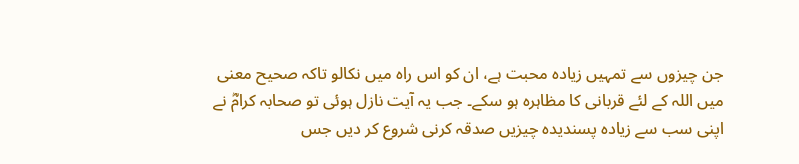جن چیزوں سے تمہیں زیادہ محبت ہے، ان کو اس راہ میں نکالو تاکہ صحیح معنی میں اللہ کے لئے قربانی کا مظاہرہ ہو سکے۔ جب یہ آیت نازل ہوئی تو صحابہ کرامؓ نے اپنی سب سے زیادہ پسندیدہ چیزیں صدقہ کرنی شروع کر دیں جس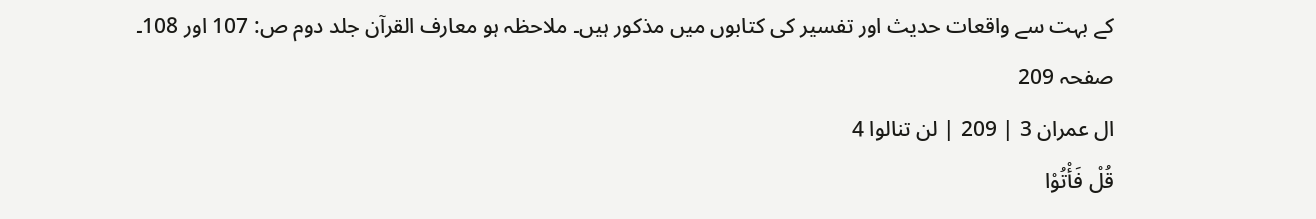کے بہت سے واقعات حدیث اور تفسیر کی کتابوں میں مذکور ہیں۔ ملاحظہ ہو معارف القرآن جلد دوم ص: 107 اور 108۔
صفحہ 209
ال عمران 3 | 209 | لن تنالوا 4
قُلْ فَأْتُوْا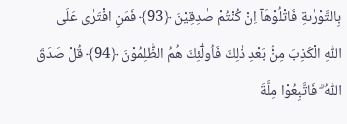بِالتَّوْرٰىةِ فَاتْلُوْهَآ اِنْ كُنْتُمْ صٰدِقِيْنَ ﴿93﴾ فَمَنِ افْتَرٰی عَلَى اللّٰهِ الْكَذِبَ مِنْۢ بَعْدِ ذٰلِكَ فَاُولٰٓئِكَ هُمُ الظّٰلِمُوْنَ ﴿94﴾ قُلْ صَدَقَ اللّٰهُ ۗ فَاتَّبِعُوْا مِلَّةَ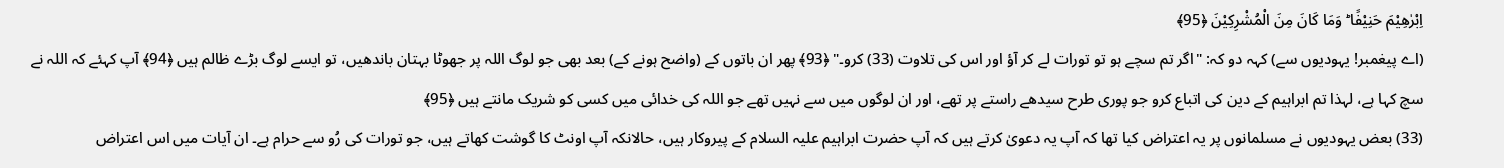اِبْرٰهِيْمَ حَنِيْفًا ؕ وَمَا كَانَ مِنَ الْمُشْرِكِيْنَ ﴿95﴾
(اے پیغمبر! یہودیوں سے) کہہ دو کہ: "اگر تم سچے ہو تو تورات لے کر آؤ اور اس کی تلاوت (33) کرو۔" ﴿93﴾ پھر ان باتوں کے (واضح ہونے کے) بعد بھی جو لوگ اللہ پر جھوٹا بہتان باندھیں، تو ایسے لوگ بڑے ظالم ہیں ﴿94﴾ آپ کہئے کہ اللہ نے سچ کہا ہے، لہذا تم ابراہیم کے دین کی اتباع کرو جو پوری طرح سیدھے راستے پر تھے، اور ان لوگوں میں سے نہیں تھے جو اللہ کی خدائی میں کسی کو شریک مانتے ہیں ﴿95﴾
(33) بعض یہودیوں نے مسلمانوں پر یہ اعتراض کیا تھا کہ آپ یہ دعویٰ کرتے ہیں کہ آپ حضرت ابراہیم علیہ السلام کے پیروکار ہیں، حالانکہ آپ اونٹ کا گوشت کھاتے ہیں، جو تورات کی رُو سے حرام ہے۔ ان آیات میں اس اعتراض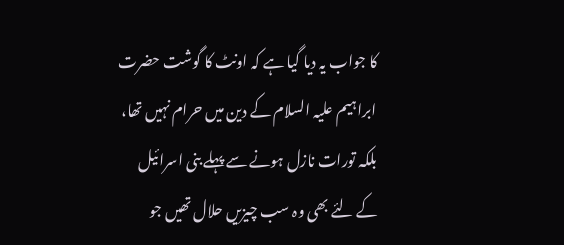کا جواب یہ دیا گیا ہے کہ اونٹ کا گوشت حضرت ابراہیم علیہ السلام کے دین میں حرام نہیں تھا، بلکہ تورات نازل ہونے سے پہلے بنی اسرائیل کے لئے بھی وہ سب چیزیں حلال تھیں جو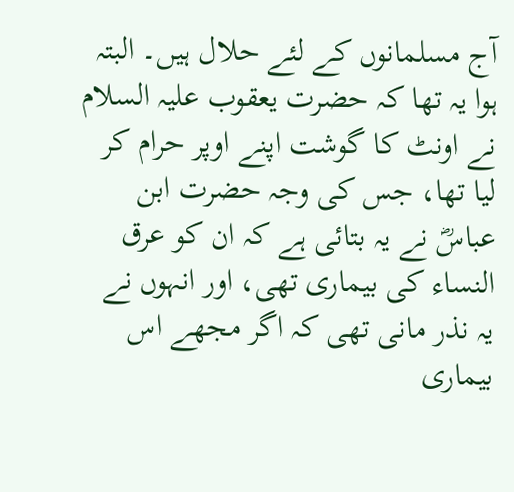آج مسلمانوں کے لئے حلال ہیں۔ البتہ ہوا یہ تھا کہ حضرت یعقوب علیہ السلام نے اونٹ کا گوشت اپنے اوپر حرام کر لیا تھا، جس کی وجہ حضرت ابن عباسؓ نے یہ بتائی ہے کہ ان کو عرق النساء کی بیماری تھی، اور انہوں نے یہ نذر مانی تھی کہ اگر مجھے اس بیماری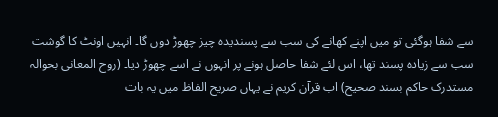سے شفا ہوگئی تو میں اپنے کھانے کی سب سے پسندیدہ چیز چھوڑ دوں گا۔ انہیں اونٹ کا گوشت سب سے زیادہ پسند تھا، اس لئے شفا حاصل ہونے پر انہوں نے اسے چھوڑ دیا۔ (روح المعانی بحوالہ مستدرک حاکم بسند صحیح) اب قرآن کریم نے یہاں صریح الفاظ میں یہ بات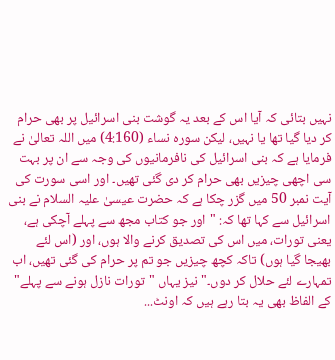نہیں بتائی کہ آیا اس کے بعد یہ گوشت بنی اسرائیل پر بھی حرام کر دیا گیا تھا یا نہیں، لیکن سورہ نساء (4:160) میں اللہ تعالیٰ نے فرمایا ہے کہ بنی اسرائیل کی نافرمانیوں کی وجہ سے ان پر بہت سی اچھی چیزیں بھی حرام کر دی گئی تھیں۔ اور اسی سورت کی آیت نمبر 50 میں گزر چکا ہے کہ حضرت عیسیٰ علیہ السلام نے بنی اسرائیل سے کہا تھا کہ: "اور جو کتاب مجھ سے پہلے آچکی ہے، یعنی تورات، میں اس کی تصدیق کرنے والا ہوں، اور (اس لئے بھیجا گیا ہوں) تاکہ کچھ چیزیں جو تم پر حرام کی گئی تھیں، اب تمہارے لئے حلال کر دوں۔" نیز یہاں "تورات نازل ہونے سے پہلے" کے الفاظ بھی یہ بتا رہے ہیں کہ اونٹ...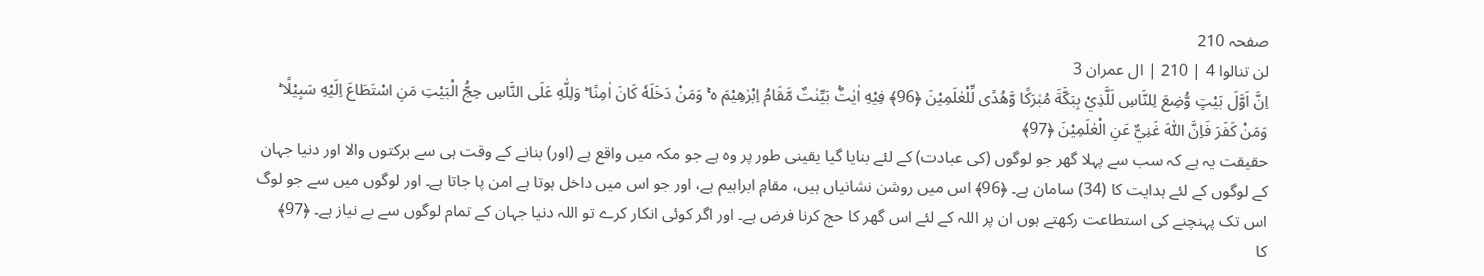صفحہ 210
لن تنالوا 4 | 210 | ال عمران 3
اِنَّ اَوَّلَ بَيْتٍ وُّضِعَ لِلنَّاسِ لَلَّذِيْ بِبَكَّةَ مُبٰرَكًا وَّهُدًى لِّلْعٰلَمِيْنَ ﴿96﴾ فِيْهِ اٰيٰتٌۢ بَيِّنٰتٌ مَّقَامُ اِبْرٰهِيْمَ ە ۚ وَمَنْ دَخَلَهٗ كَانَ اٰمِنًا ؕ وَلِلّٰهِ عَلَى النَّاسِ حِجُّ الْبَيْتِ مَنِ اسْتَطَاعَ اِلَيْهِ سَبِيْلًا ؕ وَمَنْ كَفَرَ فَاِنَّ اللّٰهَ غَنِيٌّ عَنِ الْعٰلَمِيْنَ ﴿97﴾
حقیقت یہ ہے کہ سب سے پہلا گھر جو لوگوں (کی عبادت) کے لئے بنایا گیا یقینی طور پر وہ ہے جو مکہ میں واقع ہے (اور) بنانے کے وقت ہی سے برکتوں والا اور دنیا جہان کے لوگوں کے لئے ہدایت کا (34) سامان ہے۔ ﴿96﴾ اس میں روشن نشانیاں ہیں، مقامِ ابراہیم ہے، اور جو اس میں داخل ہوتا ہے امن پا جاتا ہے۔ اور لوگوں میں سے جو لوگ اس تک پہنچنے کی استطاعت رکھتے ہوں ان پر اللہ کے لئے اس گھر کا حج کرنا فرض ہے۔ اور اگر کوئی انکار کرے تو اللہ دنیا جہان کے تمام لوگوں سے بے نیاز ہے۔ ﴿97﴾
کا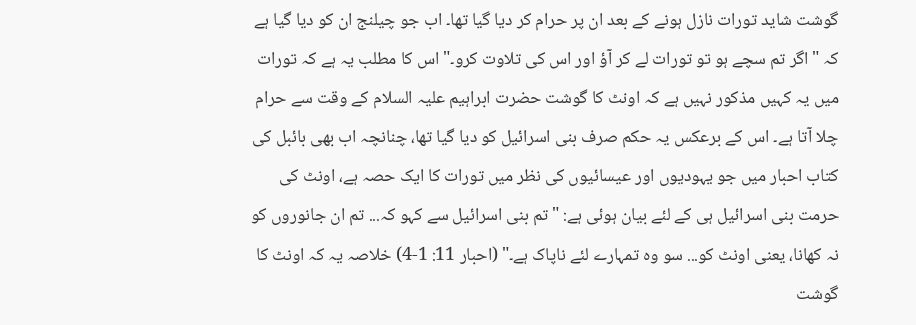گوشت شاید تورات نازل ہونے کے بعد ان پر حرام کر دیا گیا تھا۔ اب جو چیلنج ان کو دیا گیا ہے کہ "اگر تم سچے ہو تو تورات لے کر آؤ اور اس کی تلاوت کرو۔" اس کا مطلب یہ ہے کہ تورات میں یہ کہیں مذکور نہیں ہے کہ اونٹ کا گوشت حضرت ابراہیم علیہ السلام کے وقت سے حرام چلا آتا ہے۔ اس کے برعکس یہ حکم صرف بنی اسرائیل کو دیا گیا تھا، چنانچہ اب بھی بائبل کی کتاب احبار میں جو یہودیوں اور عیسائیوں کی نظر میں تورات کا ایک حصہ ہے، اونٹ کی حرمت بنی اسرائیل ہی کے لئے بیان ہوئی ہے: "تم بنی اسرائیل سے کہو کہ... تم ان جانوروں کو نہ کھانا، یعنی اونٹ کو... سو وہ تمہارے لئے ناپاک ہے۔" (احبار 11: 1-4) خلاصہ یہ کہ اونٹ کا گوشت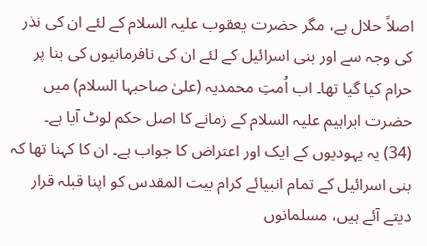اصلاً حلال ہے، مگر حضرت یعقوب علیہ السلام کے لئے ان کی نذر کی وجہ سے اور بنی اسرائیل کے لئے ان کی نافرمانیوں کی بنا پر حرام کیا گیا تھا۔ اب اُمتِ محمدیہ (علیٰ صاحبہا السلام) میں حضرت ابراہیم علیہ السلام کے زمانے کا اصل حکم لوٹ آیا ہے۔
(34) یہ یہودیوں کے ایک اور اعتراض کا جواب ہے۔ ان کا کہنا تھا کہ بنی اسرائیل کے تمام انبیائے کرام بیت المقدس کو اپنا قبلہ قرار دیتے آئے ہیں، مسلمانوں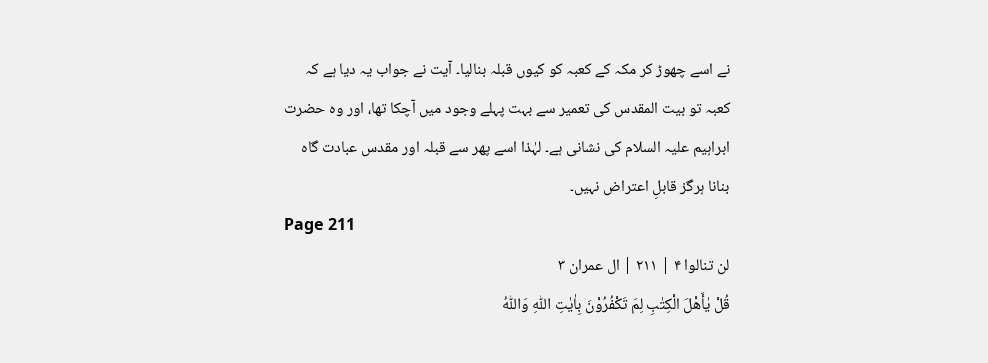نے اسے چھوڑ کر مکہ کے کعبہ کو کیوں قبلہ بنالیا۔ آیت نے جواب یہ دیا ہے کہ کعبہ تو بیت المقدس کی تعمیر سے بہت پہلے وجود میں آچکا تھا، اور وہ حضرت ابراہیم علیہ السلام کی نشانی ہے۔ لہٰذا اسے پھر سے قبلہ اور مقدس عبادت گاہ بنانا ہرگز قابلِ اعتراض نہیں۔
Page 211
لن تنالوا ۴ | ۲۱۱ | ال عمران ۳
قُلْ يٰأَهْلَ الْكِتٰبِ لِمَ تَكْفُرُوْنَ بِاٰیٰتِ اللّٰهِ وَاللّٰهُ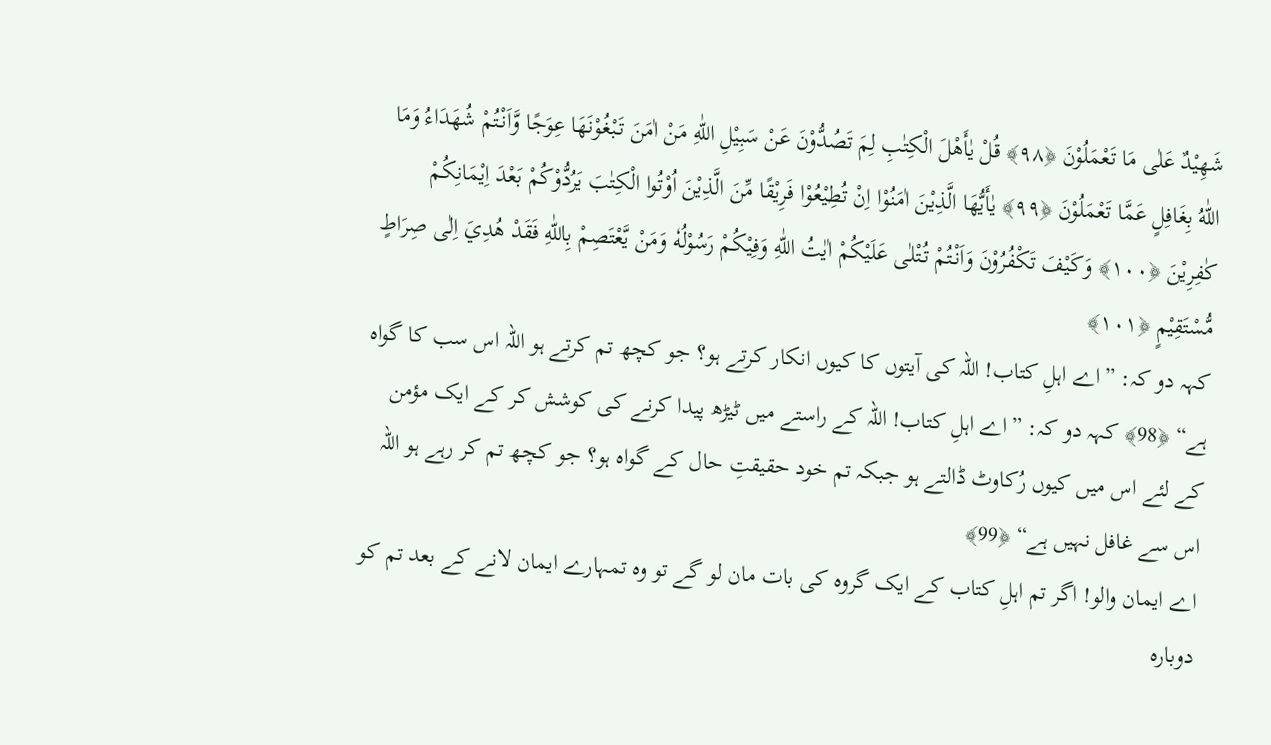شَهِيْدٌ عَلٰی مَا تَعْمَلُوْنَ ﴿۹۸﴾ قُلْ يٰأَهْلَ الْكِتٰبِ لِمَ تَصُدُّوْنَ عَنْ سَبِيْلِ اللّٰهِ مَنْ اٰمَنَ تَبْغُوْنَهَا عِوَجًا وَّاَنْتُمْ شُهَدَاءُ وَمَا اللّٰهُ بِغَافِلٍ عَمَّا تَعْمَلُوْنَ ﴿۹۹﴾ يٰأَيُّهَا الَّذِيْنَ اٰمَنُوْا اِنْ تُطِيْعُوْا فَرِيْقًا مِّنَ الَّذِيْنَ اُوْتُوا الْكِتٰبَ يَرُدُّوْكُمْ بَعْدَ اِيْمَانِكُمْ كٰفِرِيْنَ ﴿۱۰۰﴾ وَكَيْفَ تَكْفُرُوْنَ وَاَنْتُمْ تُتْلٰی عَلَيْكُمْ اٰیٰتُ اللّٰهِ وَفِيْكُمْ رَسُوْلُهٗ وَمَنْ يَّعْتَصِمْ بِاللّٰهِ فَقَدْ هُدِيَ اِلٰی صِرَاطٍ مُّسْتَقِيْمٍ ﴿۱۰۱﴾
کہہ دو کہ: ”اے اہلِ کتاب! اللہ کی آیتوں کا کیوں انکار کرتے ہو؟ جو کچھ تم کرتے ہو اللہ اس سب کا گواہ ہے“ ﴿98﴾ کہہ دو کہ: ”اے اہلِ کتاب! اللہ کے راستے میں ٹیڑھ پیدا کرنے کی کوشش کر کے ایک مؤمن کے لئے اس میں کیوں رُکاوٹ ڈالتے ہو جبکہ تم خود حقیقتِ حال کے گواہ ہو؟ جو کچھ تم کر رہے ہو اللہ اس سے غافل نہیں ہے“ ﴿99﴾
اے ایمان والو! اگر تم اہلِ کتاب کے ایک گروہ کی بات مان لو گے تو وہ تمہارے ایمان لانے کے بعد تم کو دوبارہ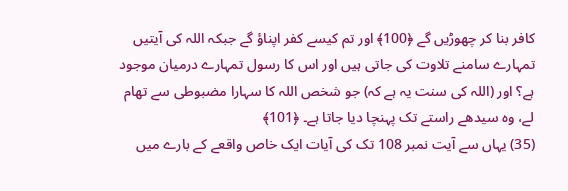کافر بنا کر چھوڑیں گے ﴿100﴾ اور تم کیسے کفر اپناؤ گے جبکہ اللہ کی آیتیں تمہارے سامنے تلاوت کی جاتی ہیں اور اس کا رسول تمہارے درمیان موجود ہے؟ اور (اللہ کی سنت یہ ہے کہ) جو شخص اللہ کا سہارا مضبوطی سے تھام لے، وہ سیدھے راستے تک پہنچا دیا جاتا ہے۔ ﴿101﴾
(35) یہاں سے آیت نمبر 108 تک کی آیات ایک خاص واقعے کے بارے میں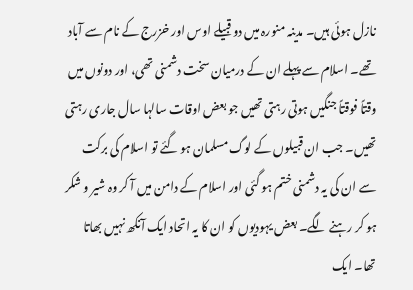نازل ہوئی ہیں۔ مدینہ منورہ میں دو قبیلے اوس اور خزرج کے نام سے آباد تھے۔ اسلام سے پہلے ان کے درمیان سخت دشمنی تھی، اور دونوں میں وقتاً فوقتاً جنگیں ہوتی رہتی تھیں جو بعض اوقات سالہا سال جاری رہتی تھیں۔ جب ان قبیلوں کے لوگ مسلمان ہو گئے تو اسلام کی برکت سے ان کی یہ دشمنی ختم ہو گئی اور اسلام کے دامن میں آ کر وہ شیر و شکر ہو کر رہنے لگے۔ بعض یہودیوں کو ان کا یہ اتحاد ایک آنکھ نہیں بھاتا تھا۔ ایک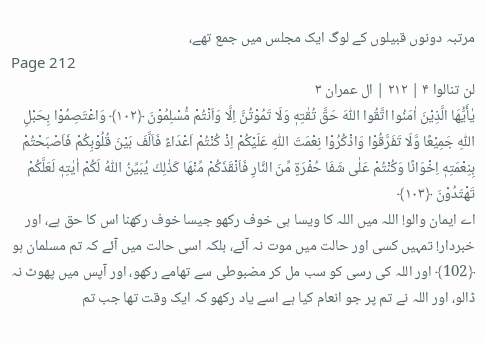مرتبہ دونوں قبیلوں کے لوگ ایک مجلس میں جمع تھے،
Page 212
لن تنالوا ۴ | ۲۱۲ | ال عمران ۳
يٰأَيُّهَا الَّذِيْنَ اٰمَنُوا اتَّقُوا اللّٰهَ حَقَّ تُقٰتِهٖ وَلَا تَمُوْتُنَّ اِلَّا وَاَنْتُمْ مُّسْلِمُوْنَ ﴿۱۰۲﴾ وَاعْتَصِمُوْا بِحَبْلِ اللّٰهِ جَمِيْعًا وَّلَا تَفَرَّقُوْا وَاذْكُرُوْا نِعْمَتَ اللّٰهِ عَلَيْكُمْ اِذْ كُنْتُمْ اَعْدَاءً فَاَلَّفَ بَيْنَ قُلُوْبِكُمْ فَاَصْبَحْتُمْ بِنِعْمَتِهٖ اِخْوَانًا وَكُنْتُمْ عَلٰی شَفَا حُفْرَةٍ مِّنَ النَّارِ فَاَنْقَذَكُمْ مِّنْهَا كَذٰلِكَ يُبَيِّنُ اللّٰهُ لَكُمْ اٰیٰتِهٖ لَعَلَّكُمْ تَهْتَدُوْنَ ﴿۱۰۳﴾
اے ایمان والو! اللہ میں اللہ کا ویسا ہی خوف رکھو جیسا خوف رکھنا اس کا حق ہے، اور خبردار! تمہیں کسی اور حالت میں موت نہ آئے، بلکہ اسی حالت میں آئے کہ تم مسلمان ہو ﴿102﴾ اور اللہ کی رسی کو سب مل کر مضبوطی سے تھامے رکھو، اور آپس میں پھوٹ نہ ڈالو، اور اللہ نے تم پر جو انعام کیا ہے اسے یاد رکھو کہ ایک وقت تھا جب تم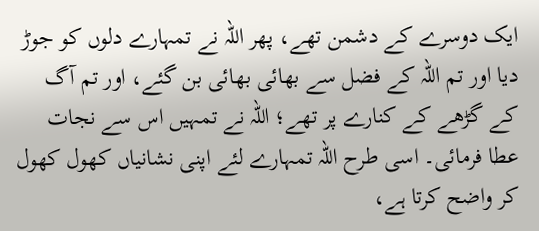ایک دوسرے کے دشمن تھے، پھر اللہ نے تمہارے دلوں کو جوڑ دیا اور تم اللہ کے فضل سے بھائی بھائی بن گئے، اور تم آگ کے گڑھے کے کنارے پر تھے؛ اللہ نے تمہیں اس سے نجات عطا فرمائی۔ اسی طرح اللہ تمہارے لئے اپنی نشانیاں کھول کھول کر واضح کرتا ہے،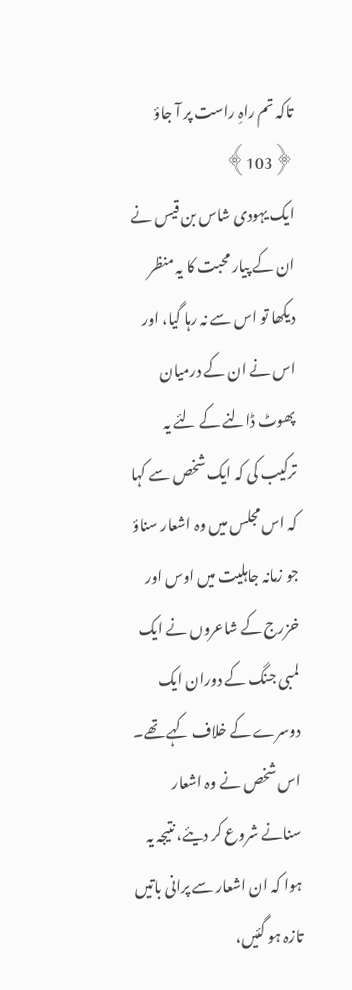تاکہ تم راہِ راست پر آ جاؤ ﴿103﴾
ایک یہودی شاس بن قیس نے ان کے پیار محبت کا یہ منظر دیکھا تو اس سے نہ رہا گیا، اور اس نے ان کے درمیان پھوٹ ڈالنے کے لئے یہ ترکیب کی کہ ایک شخص سے کہا کہ اس مجلس میں وہ اشعار سناؤ جو زمانہ جاہلیت میں اوس اور خزرج کے شاعروں نے ایک لمبی جنگ کے دوران ایک دوسرے کے خلاف کہے تھے۔ اس شخص نے وہ اشعار سنانے شروع کر دیئے، نتیجہ یہ ہوا کہ ان اشعار سے پرانی باتیں تازہ ہو گئیں،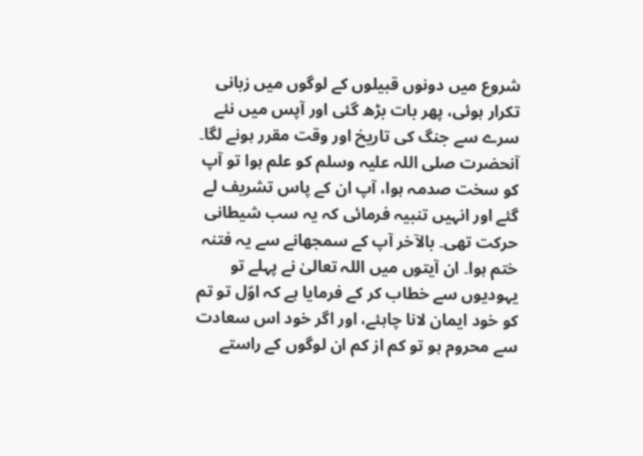شروع میں دونوں قبیلوں کے لوگوں میں زبانی تکرار ہوئی، پھر بات بڑھ گئی اور آپس میں نئے سرے سے جنگ کی تاریخ اور وقت مقرر ہونے لگا۔ آنحضرت صلی اللہ علیہ وسلم کو علم ہوا تو آپ کو سخت صدمہ ہوا، آپ ان کے پاس تشریف لے گئے اور انہیں تنبیہ فرمائی کہ یہ سب شیطانی حرکت تھی۔ بالآخر آپ کے سمجھانے سے یہ فتنہ ختم ہوا۔ ان آیتوں میں اللہ تعالیٰ نے پہلے تو یہودیوں سے خطاب کر کے فرمایا ہے کہ اوّل تو تم کو خود ایمان لانا چاہئے، اور اگر خود اس سعادت سے محروم ہو تو کم از کم ان لوگوں کے راستے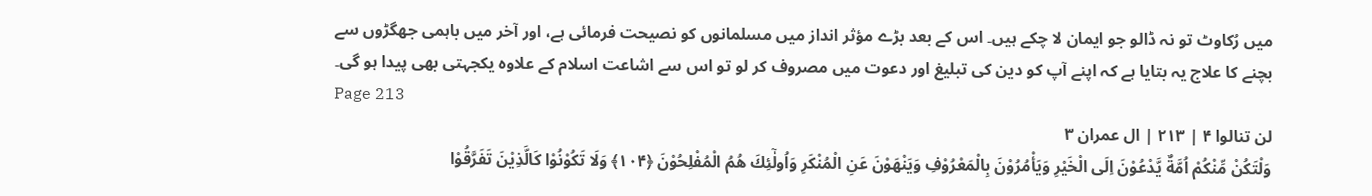میں رُکاوٹ تو نہ ڈالو جو ایمان لا چکے ہیں۔ اس کے بعد بڑے مؤثر انداز میں مسلمانوں کو نصیحت فرمائی ہے، اور آخر میں باہمی جھگڑوں سے بچنے کا علاج یہ بتایا ہے کہ اپنے آپ کو دین کی تبلیغ اور دعوت میں مصروف کر لو تو اس سے اشاعت اسلام کے علاوہ یکجہتی بھی پیدا ہو گی۔
Page 213
لن تنالوا ۴ | ۲۱۳ | ال عمران ۳
وَلْتَكُنْ مِّنْكُمْ اُمَّةٌ يَّدْعُوْنَ اِلَی الْخَيْرِ وَيَأْمُرُوْنَ بِالْمَعْرُوْفِ وَيَنْهَوْنَ عَنِ الْمُنْكَرِ وَاُولٰٓئِكَ هُمُ الْمُفْلِحُوْنَ ﴿۱۰۴﴾ وَلَا تَكُوْنُوْا كَالَّذِيْنَ تَفَرَّقُوْا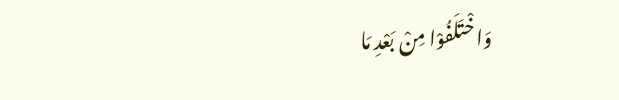وَاخْتَلَفُوْا مِنْ بَعْدِ مَا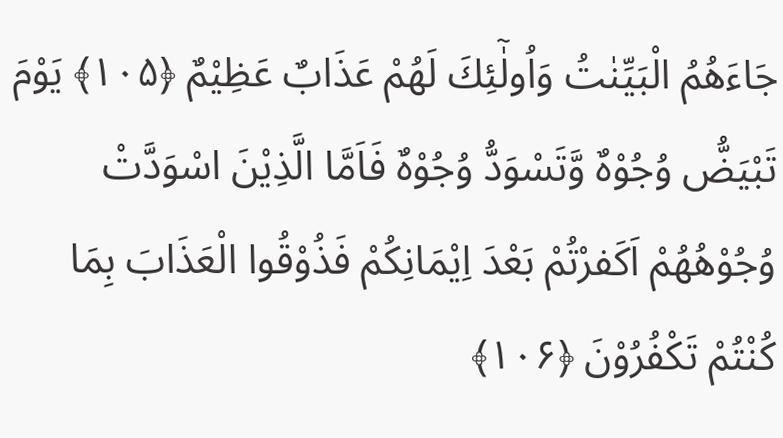جَاءَهُمُ الْبَيِّنٰتُ وَاُولٰٓئِكَ لَهُمْ عَذَابٌ عَظِيْمٌ ﴿۱۰۵﴾ يَوْمَ تَبْيَضُّ وُجُوْهٌ وَّتَسْوَدُّ وُجُوْهٌ فَاَمَّا الَّذِيْنَ اسْوَدَّتْ وُجُوْهُهُمْ اَكَفرْتُمْ بَعْدَ اِيْمَانِكُمْ فَذُوْقُوا الْعَذَابَ بِمَا كُنْتُمْ تَكْفُرُوْنَ ﴿۱۰۶﴾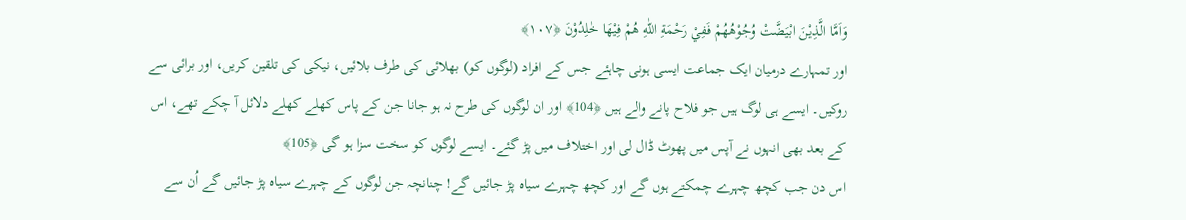وَاَمَّا الَّذِيْنَ ابْيَضَّتْ وُجُوْهُهُمْ فَفِيْ رَحْمَةِ اللّٰهِ هُمْ فِيْهَا خٰلِدُوْنَ ﴿۱۰۷﴾
اور تمہارے درمیان ایک جماعت ایسی ہونی چاہئے جس کے افراد (لوگوں کو) بھلائی کی طرف بلائیں، نیکی کی تلقین کریں، اور برائی سے روکیں۔ ایسے ہی لوگ ہیں جو فلاح پانے والے ہیں ﴿104﴾ اور ان لوگوں کی طرح نہ ہو جانا جن کے پاس کھلے کھلے دلائل آ چکے تھے، اس کے بعد بھی انہوں نے آپس میں پھوٹ ڈال لی اور اختلاف میں پڑ گئے۔ ایسے لوگوں کو سخت سزا ہو گی ﴿105﴾
اس دن جب کچھ چہرے چمکتے ہوں گے اور کچھ چہرے سیاہ پڑ جائیں گے! چنانچہ جن لوگوں کے چہرے سیاہ پڑ جائیں گے اُن سے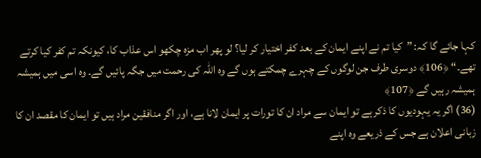کہا جائے گا کہ: ”کیا تم نے اپنے ایمان کے بعد کفر اختیار کر لیا؟ لو پھر اب مزہ چکھو اس عذاب کا، کیونکہ تم کفر کیا کرتے تھے۔“ ﴿106﴾ دوسری طرف جن لوگوں کے چہرے چمکتے ہوں گے وہ اللہ کی رحمت میں جگہ پائیں گے۔ وہ اسی میں ہمیشہ ہمیشہ رہیں گے ﴿107﴾
(36) اگر یہ یہودیوں کا ذکر ہے تو ایمان سے مراد ان کا تورات پر ایمان لانا ہے، اور اگر منافقین مراد ہیں تو ایمان کا مقصد ان کا زبانی اعلان ہے جس کے ذریعے وہ اپنے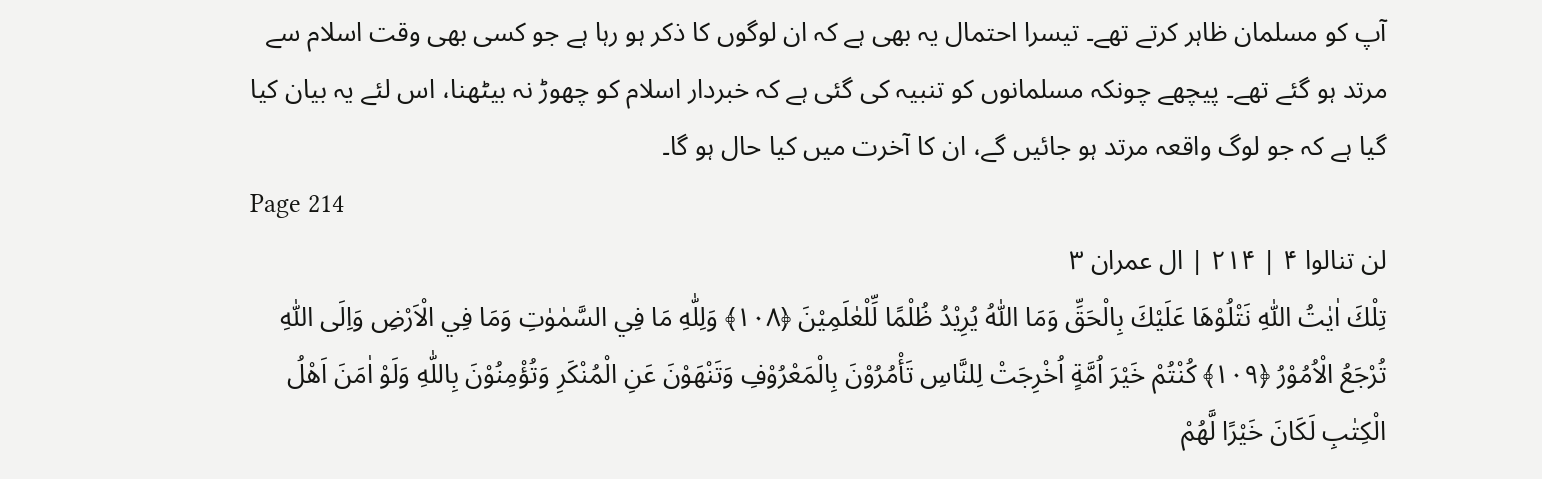آپ کو مسلمان ظاہر کرتے تھے۔ تیسرا احتمال یہ بھی ہے کہ ان لوگوں کا ذکر ہو رہا ہے جو کسی بھی وقت اسلام سے مرتد ہو گئے تھے۔ پیچھے چونکہ مسلمانوں کو تنبیہ کی گئی ہے کہ خبردار اسلام کو چھوڑ نہ بیٹھنا، اس لئے یہ بیان کیا گیا ہے کہ جو لوگ واقعہ مرتد ہو جائیں گے، ان کا آخرت میں کیا حال ہو گا۔
Page 214
لن تنالوا ۴ | ۲۱۴ | ال عمران ۳
تِلْكَ اٰیٰتُ اللّٰهِ نَتْلُوْهَا عَلَيْكَ بِالْحَقِّ وَمَا اللّٰهُ يُرِيْدُ ظُلْمًا لِّلْعٰلَمِيْنَ ﴿۱۰۸﴾ وَلِلّٰهِ مَا فِي السَّمٰوٰتِ وَمَا فِي الْاَرْضِ وَاِلَی اللّٰهِ تُرْجَعُ الْاُمُوْرُ ﴿۱۰۹﴾ كُنْتُمْ خَيْرَ اُمَّةٍ اُخْرِجَتْ لِلنَّاسِ تَأْمُرُوْنَ بِالْمَعْرُوْفِ وَتَنْهَوْنَ عَنِ الْمُنْكَرِ وَتُؤْمِنُوْنَ بِاللّٰهِ وَلَوْ اٰمَنَ اَهْلُ الْكِتٰبِ لَكَانَ خَيْرًا لَّهُمْ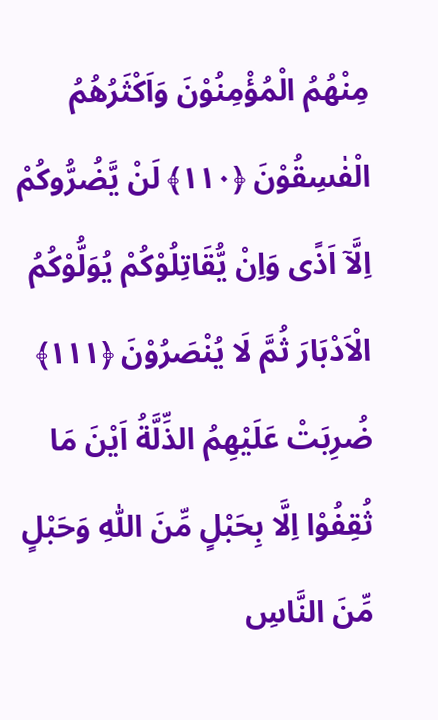مِنْهُمُ الْمُؤْمِنُوْنَ وَاَكْثَرُهُمُ الْفٰسِقُوْنَ ﴿۱۱۰﴾ لَنْ يَّضُرُّوكُمْ اِلَّاۤ اَذًی وَاِنْ يُّقَاتِلُوْكُمْ يُوَلُّوْكُمُ الْاَدْبَارَ ثُمَّ لَا يُنْصَرُوْنَ ﴿۱۱۱﴾ ضُرِبَتْ عَلَيْهِمُ الذِّلَّةُ اَيْنَ مَا ثُقِفُوْا اِلَّا بِحَبْلٍ مِّنَ اللّٰهِ وَحَبْلٍ مِّنَ النَّاسِ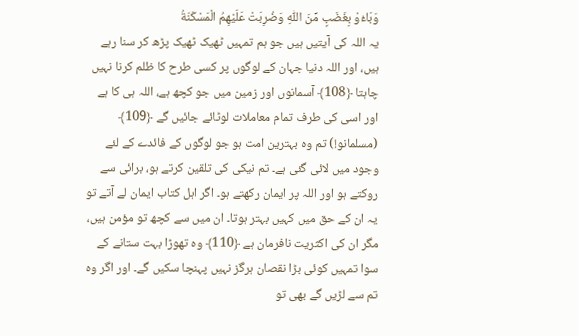وَبَاءُوْ بِغَضَبٍ مِّنَ اللّٰهِ وَضُرِبَتْ عَلَيْهِمُ الْمَسْكَنَةُ
یہ اللہ کی آیتیں ہیں جو ہم تمہیں ٹھیک ٹھیک پڑھ کر سنا رہے ہیں، اور اللہ دنیا جہان کے لوگوں پر کسی طرح کا ظلم کرنا نہیں چاہتا ﴿108﴾ آسمانوں اور زمین میں جو کچھ ہے، اللہ ہی کا ہے اور اسی کی طرف تمام معاملات لوٹائے جائیں گے ﴿109﴾ (مسلمانو!) تم وہ بہترین امت ہو جو لوگوں کے فائدے کے لئے وجود میں لائی گئی ہے۔ تم نیکی کی تلقین کرتے ہو، برائی سے روکتے ہو اور اللہ پر ایمان رکھتے ہو۔ اگر اہل کتاب ایمان لے آتے تو یہ ان کے حق میں کہیں بہتر ہوتا۔ ان میں سے کچھ تو مؤمن ہیں، مگر ان کی اکثریت نافرمان ہے ﴿110﴾ وہ تھوڑا بہت ستانے کے سوا تمہیں کوئی بڑا نقصان ہرگز نہیں پہنچا سکیں گے۔ اور اگر وہ تم سے لڑیں گے بھی تو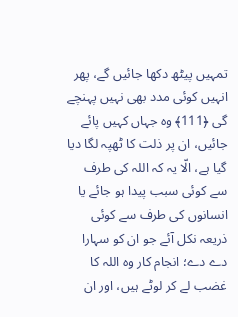تمہیں پیٹھ دکھا جائیں گے، پھر انہیں کوئی مدد بھی نہیں پہنچے گی ﴿111﴾ وہ جہاں کہیں پائے جائیں، ان پر ذلت کا ٹھپہ لگا دیا گیا ہے، الّا یہ کہ اللہ کی طرف سے کوئی سبب پیدا ہو جائے یا انسانوں کی طرف سے کوئی ذریعہ نکل آئے جو ان کو سہارا دے دے؛ انجام کار وہ اللہ کا غضب لے کر لوٹے ہیں، اور ان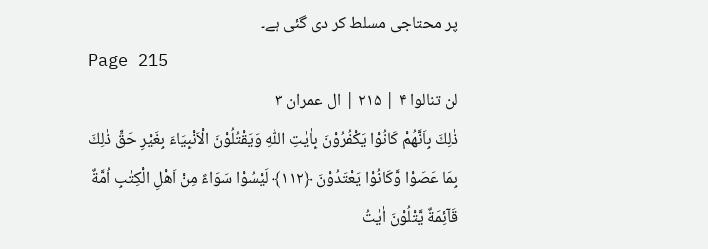پر محتاجی مسلط کر دی گئی ہے۔
Page 215
لن تنالوا ۴ | ۲۱۵ | ال عمران ۳
ذٰلِكَ بِاَنَّهُمْ كَانُوْا يَكْفُرُوْنَ بِاٰیٰتِ اللّٰهِ وَيَقْتُلُوْنَ الْاَنْبِيَاءَ بِغَيْرِ حَقٍّ ذٰلِكَ بِمَا عَصَوْا وَّكَانُوْا يَعْتَدُوْنَ ﴿۱۱۲﴾ لَيْسُوْا سَوَاءً مِنْ اَهْلِ الْكِتٰبِ اُمَّةٌ قَاۤئِمَةٌ يَّتْلُوْنَ اٰیٰتُ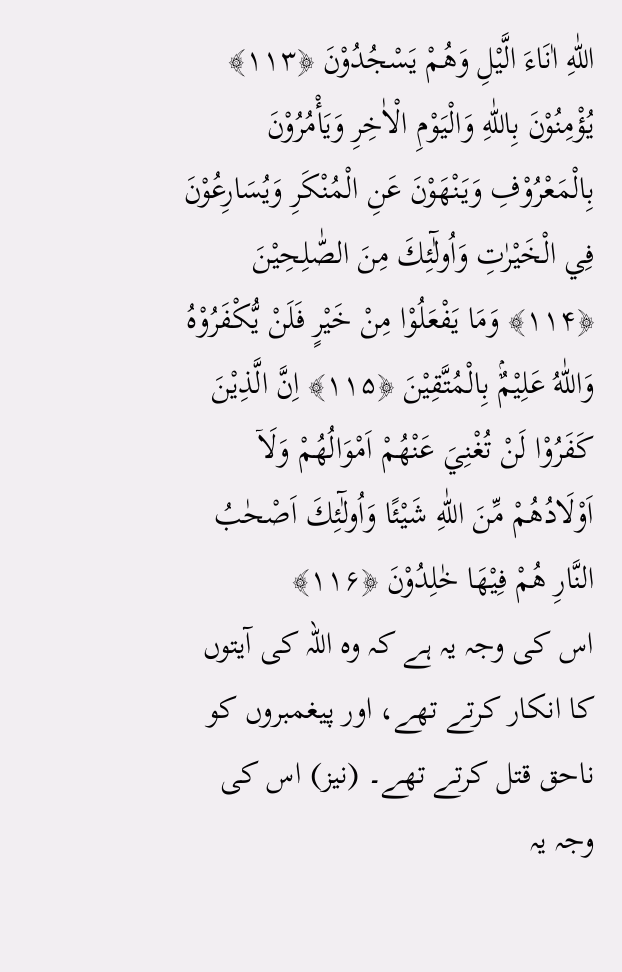اللّٰهِ اٰنَاءَ الَّيْلِ وَهُمْ يَسْجُدُوْنَ ﴿۱۱۳﴾ يُؤْمِنُوْنَ بِاللّٰهِ وَالْيَوْمِ الْاٰخِرِ وَيَأْمُرُوْنَ بِالْمَعْرُوْفِ وَيَنْهَوْنَ عَنِ الْمُنْكَرِ وَيُسَارِعُوْنَ فِي الْخَيْرٰتِ وَاُولٰٓئِكَ مِنَ الصّٰلِحِيْنَ ﴿۱۱۴﴾ وَمَا يَفْعَلُوْا مِنْ خَيْرٍ فَلَنْ يُّكْفَرُوْهُ وَاللّٰهُ عَلِيْمٌۢ بِالْمُتَّقِيْنَ ﴿۱۱۵﴾ اِنَّ الَّذِيْنَ كَفَرُوْا لَنْ تُغْنِيَ عَنْهُمْ اَمْوَالُهُمْ وَلَاۤ اَوْلَادُهُمْ مِّنَ اللّٰهِ شَيْئًا وَاُولٰٓئِكَ اَصْحٰبُ النَّارِ هُمْ فِيْهَا خٰلِدُوْنَ ﴿۱۱۶﴾
اس کی وجہ یہ ہے کہ وہ اللہ کی آیتوں کا انکار کرتے تھے، اور پیغمبروں کو ناحق قتل کرتے تھے۔ (نیز) اس کی وجہ یہ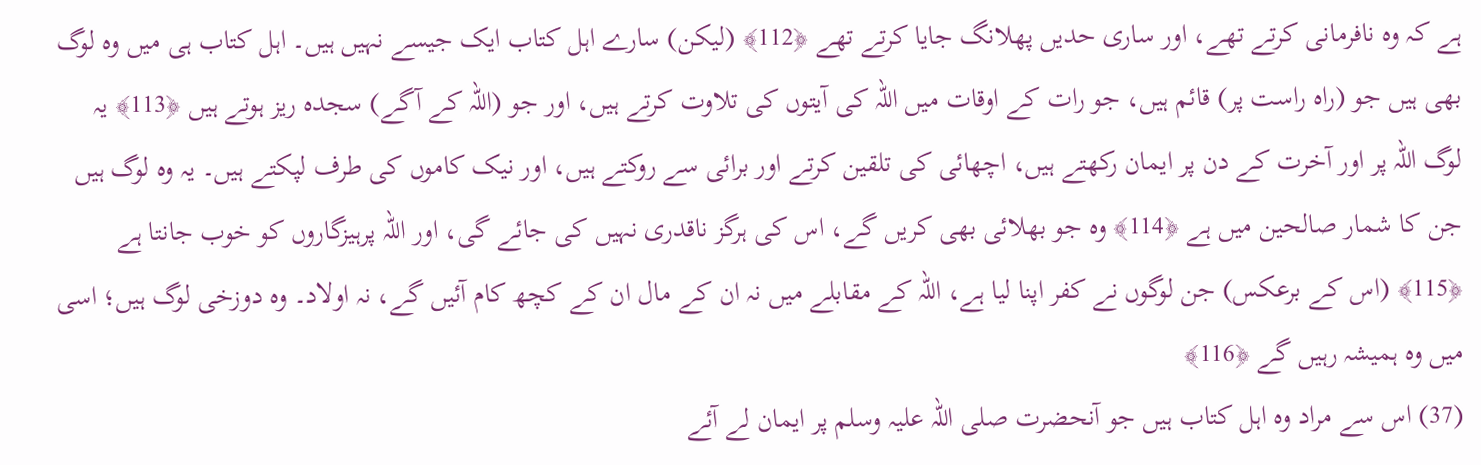ہے کہ وہ نافرمانی کرتے تھے، اور ساری حدیں پھلانگ جایا کرتے تھے ﴿112﴾ (لیکن) سارے اہل کتاب ایک جیسے نہیں ہیں۔ اہل کتاب ہی میں وہ لوگ بھی ہیں جو (راہ راست پر) قائم ہیں، جو رات کے اوقات میں اللہ کی آیتوں کی تلاوت کرتے ہیں، اور جو (اللہ کے آگے) سجدہ ریز ہوتے ہیں ﴿113﴾ یہ لوگ اللہ پر اور آخرت کے دن پر ایمان رکھتے ہیں، اچھائی کی تلقین کرتے اور برائی سے روکتے ہیں، اور نیک کاموں کی طرف لپکتے ہیں۔ یہ وہ لوگ ہیں جن کا شمار صالحین میں ہے ﴿114﴾ وہ جو بھلائی بھی کریں گے، اس کی ہرگز ناقدری نہیں کی جائے گی، اور اللہ پرہیزگاروں کو خوب جانتا ہے ﴿115﴾ (اس کے برعکس) جن لوگوں نے کفر اپنا لیا ہے، اللہ کے مقابلے میں نہ ان کے مال ان کے کچھ کام آئیں گے، نہ اولاد۔ وہ دوزخی لوگ ہیں؛ اسی میں وہ ہمیشہ رہیں گے ﴿116﴾
(37) اس سے مراد وہ اہل کتاب ہیں جو آنحضرت صلی اللہ علیہ وسلم پر ایمان لے آئے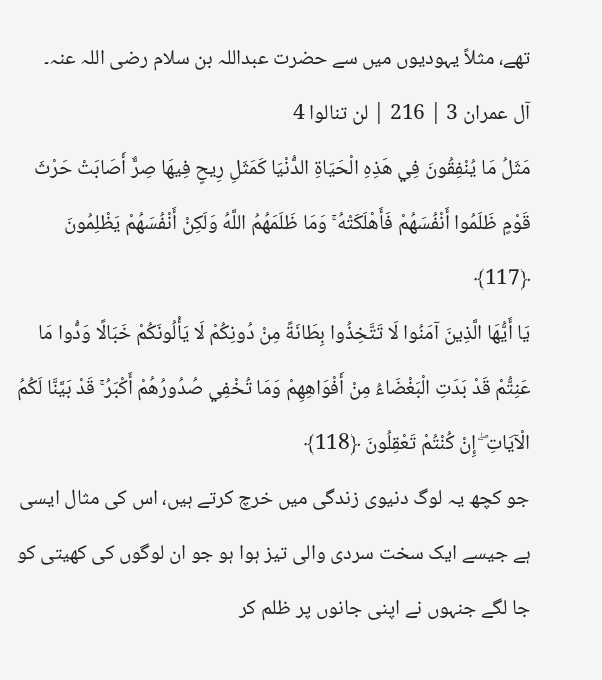تھے، مثلاً یہودیوں میں سے حضرت عبداللہ بن سلام رضی اللہ عنہ۔
آل عمران 3 | 216 | لن تنالوا 4
مَثَلُ مَا يُنْفِقُونَ فِي هَذِهِ الْحَيَاةِ الدُّنْيَا كَمَثَلِ رِيحٍ فِيهَا صِرٌّ أَصَابَتْ حَرْثَ قَوْمٍ ظَلَمُوا أَنْفُسَهُمْ فَأَهْلَكَتْهُ ۚ وَمَا ظَلَمَهُمُ اللَّهُ وَلَكِنْ أَنْفُسَهُمْ يَظْلِمُونَ ﴿117﴾
يَا أَيُّهَا الَّذِينَ آمَنُوا لَا تَتَّخِذُوا بِطَانَةً مِنْ دُونِكُمْ لَا يَأْلُونَكُمْ خَبَالًا وَدُّوا مَا عَنِتُّمْ قَدْ بَدَتِ الْبَغْضَاءُ مِنْ أَفْوَاهِهِمْ وَمَا تُخْفِي صُدُورُهُمْ أَكْبَرُ ۚ قَدْ بَيَّنَّا لَكُمُ الْآيَاتِ ۖ إِنْ كُنْتُمْ تَعْقِلُونَ ﴿118﴾
جو کچھ یہ لوگ دنیوی زندگی میں خرچ کرتے ہیں، اس کی مثال ایسی ہے جیسے ایک سخت سردی والی تیز ہوا ہو جو ان لوگوں کی کھیتی کو جا لگے جنہوں نے اپنی جانوں پر ظلم کر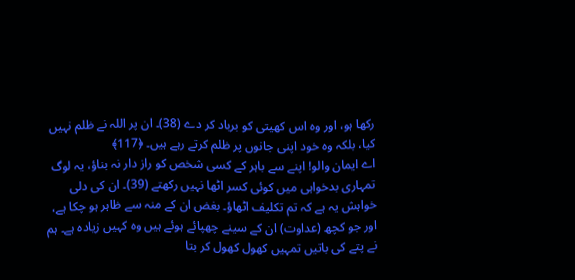رکھا ہو، اور وہ اس کھیتی کو برباد کر دے (38)۔ ان پر اللہ نے ظلم نہیں کیا، بلکہ وہ خود اپنی جانوں پر ظلم کرتے رہے ہیں۔ ﴿117﴾
اے ایمان والو! اپنے سے باہر کے کسی شخص کو راز دار نہ بناؤ، یہ لوگ تمہاری بدخواہی میں کوئی کسر اٹھا نہیں رکھتے (39)۔ ان کی دلی خواہش یہ ہے کہ تم تکلیف اٹھاؤ۔ بغض ان کے منہ سے ظاہر ہو چکا ہے، اور جو کچھ (عداوت) ان کے سینے چھپائے ہوئے ہیں وہ کہیں زیادہ ہے۔ ہم نے پتے کی باتیں تمہیں کھول کھول کر بتا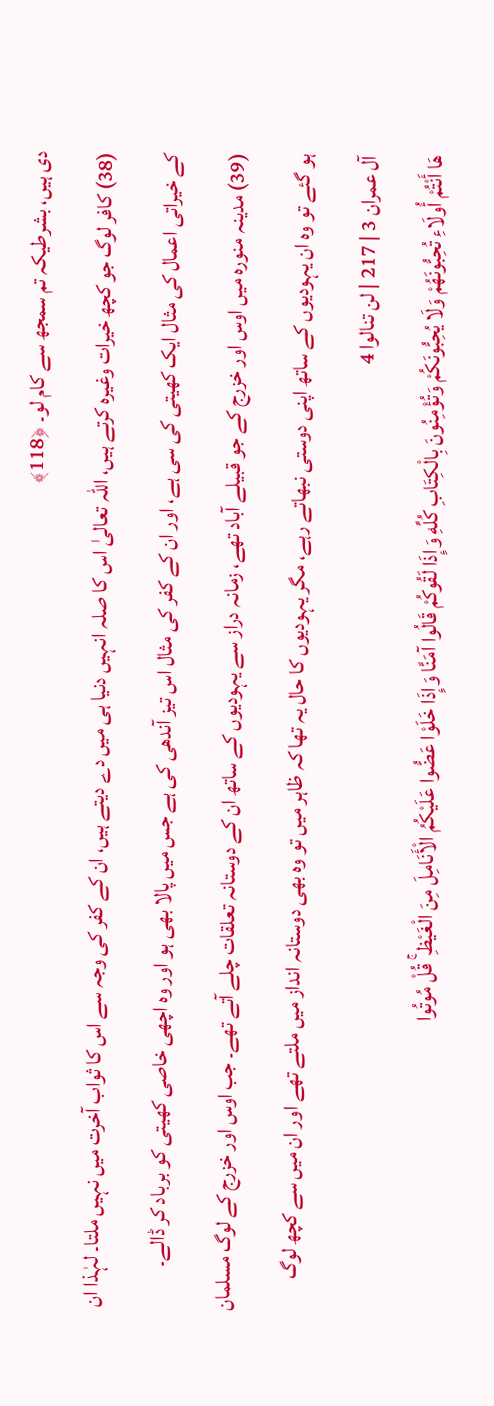دی ہیں، بشرطیکہ تم سمجھ سے کام لو۔ ﴿118﴾
(38) کافر لوگ جو کچھ خیرات وغیرہ کرتے ہیں، اللہ تعالیٰ اس کا صلہ انہیں دنیا ہی میں دے دیتے ہیں، ان کے کفر کی وجہ سے اس کا ثواب آخرت میں نہیں ملتا۔ لہٰذا ان کے خیراتی اعمال کی مثال ایک کھیتی کی سی ہے، اور ان کے کفر کی مثال اس تیز آندھی کی ہے جس میں پالا بھی ہو اور وہ اچھی خاصی کھیتی کو برباد کر ڈالے۔
(39) مدینہ منورہ میں اوس اور خزرج کے جو قبیلے آباد تھے، زمانہ دراز سے یہودیوں کے ساتھ ان کے دوستانہ تعلقات چلے آتے تھے۔ جب اوس اور خزرج کے لوگ مسلمان ہو گئے تو وہ ان یہودیوں کے ساتھ اپنی دوستی نبھاتے رہے، مگر یہودیوں کا حال یہ تھا کہ ظاہر میں تو وہ بھی دوستانہ انداز میں ملتے تھے اور ان میں سے کچھ لوگ
آل عمران 3 | 217 | لن تنالوا 4
هَا أَنْتُمْ أُولَاءِ تُحِبُّونَهُمْ وَلَا يُحِبُّونَكُمْ وَتُؤْمِنُونَ بِالْكِتَابِ كُلِّهِ وَإِذَا لَقُوكُمْ قَالُوا آمَنَّا وَإِذَا خَلَوْا عَضُّوا عَلَيْكُمُ الْأَنَامِلَ مِنَ الْغَيْظِ ۚ قُلْ مُوتُوا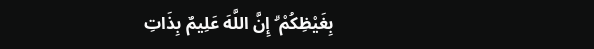بِغَيْظِكُمْ ۗ إِنَّ اللَّهَ عَلِيمٌ بِذَاتِ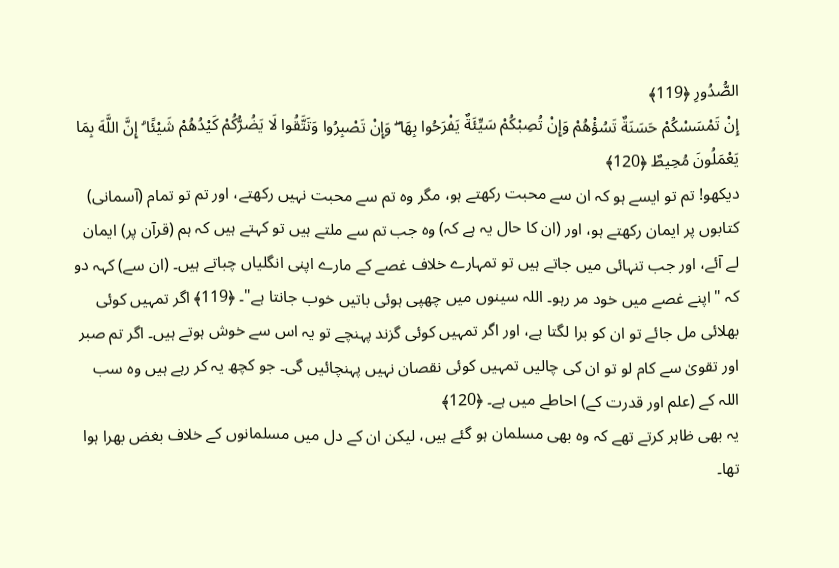الصُّدُورِ ﴿119﴾
إِنْ تَمْسَسْكُمْ حَسَنَةٌ تَسُؤْهُمْ وَإِنْ تُصِبْكُمْ سَيِّئَةٌ يَفْرَحُوا بِهَا ۖ وَإِنْ تَصْبِرُوا وَتَتَّقُوا لَا يَضُرُّكُمْ كَيْدُهُمْ شَيْئًا ۗ إِنَّ اللَّهَ بِمَا يَعْمَلُونَ مُحِيطٌ ﴿120﴾
دیکھو! تم تو ایسے ہو کہ ان سے محبت رکھتے ہو، مگر وہ تم سے محبت نہیں رکھتے، اور تم تو تمام (آسمانی) کتابوں پر ایمان رکھتے ہو، اور (ان کا حال یہ ہے کہ) وہ جب تم سے ملتے ہیں تو کہتے ہیں کہ ہم (قرآن پر) ایمان لے آئے، اور جب تنہائی میں جاتے ہیں تو تمہارے خلاف غصے کے مارے اپنی انگلیاں چباتے ہیں۔ (ان سے) کہہ دو کہ "اپنے غصے میں خود مر رہو۔ اللہ سینوں میں چھپی ہوئی باتیں خوب جانتا ہے"۔ ﴿119﴾ اگر تمہیں کوئی بھلائی مل جائے تو ان کو برا لگتا ہے، اور اگر تمہیں کوئی گزند پہنچے تو یہ اس سے خوش ہوتے ہیں۔ اگر تم صبر اور تقویٰ سے کام لو تو ان کی چالیں تمہیں کوئی نقصان نہیں پہنچائیں گی۔ جو کچھ یہ کر رہے ہیں وہ سب اللہ کے (علم اور قدرت کے) احاطے میں ہے۔ ﴿120﴾
یہ بھی ظاہر کرتے تھے کہ وہ بھی مسلمان ہو گئے ہیں، لیکن ان کے دل میں مسلمانوں کے خلاف بغض بھرا ہوا تھا۔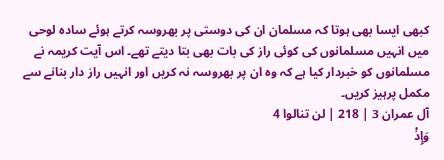کبھی ایسا بھی ہوتا کہ مسلمان ان کی دوستی پر بھروسہ کرتے ہوئے سادہ لوحی میں انہیں مسلمانوں کی کوئی راز کی بات بھی بتا دیتے تھے۔ اس آیت کریمہ نے مسلمانوں کو خبردار کیا ہے کہ وہ ان پر بھروسہ نہ کریں اور انہیں راز دار بنانے سے مکمل پرہیز کریں۔
آل عمران 3 | 218 | لن تنالوا 4
وَإِذْ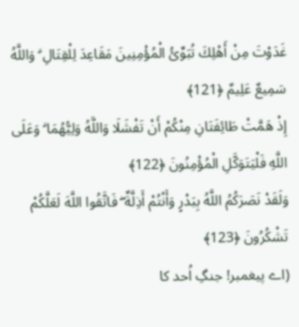غَدَوْتَ مِنْ أَهْلِكَ تُبَوِّئُ الْمُؤْمِنِينَ مَقَاعِدَ لِلْقِتَالِ ۗ وَاللَّهُ سَمِيعٌ عَلِيمٌ ﴿121﴾
إِذْ هَمَّتْ طَائِفَتَانِ مِنْكُمْ أَنْ تَفْشَلَا وَاللَّهُ وَلِيُّهُمَا ۗ وَعَلَى اللَّهِ فَلْيَتَوَكَّلِ الْمُؤْمِنُونَ ﴿122﴾
وَلَقَدْ نَصَرَكُمُ اللَّهُ بِبَدْرٍ وَأَنْتُمْ أَذِلَّةٌ ۖ فَاتَّقُوا اللَّهَ لَعَلَّكُمْ تَشْكُرُونَ ﴿123﴾
(اے پیغمبر! جنگِ اُحد کا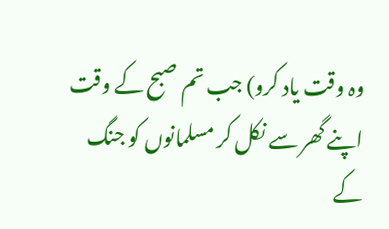وہ وقت یاد کرو) جب تم صبح کے وقت اپنے گھر سے نکل کر مسلمانوں کو جنگ کے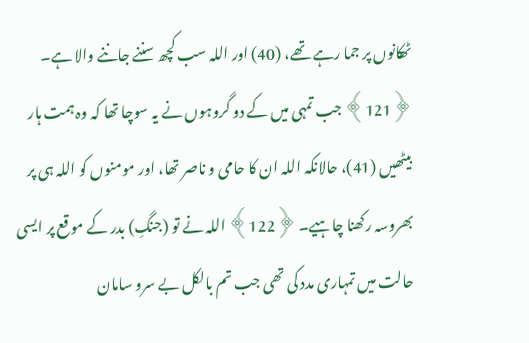ٹھکانوں پر جما رہے تھے، (40) اور اللہ سب کچھ سننے جاننے والا ہے۔ ﴿121﴾ جب تمہی میں کے دو گروہوں نے یہ سوچا تھا کہ وہ ہمت ہار بیٹھیں (41)، حالانکہ اللہ ان کا حامی و ناصر تھا، اور مومنوں کو اللہ ہی پر بھروسہ رکھنا چاہیے۔ ﴿122﴾ اللہ نے تو (جنگِ) بدر کے موقع پر ایسی حالت میں تمہاری مدد کی تھی جب تم بالکل بے سرو سامان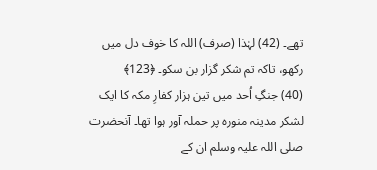تھے۔ (42) لہٰذا (صرف) اللہ کا خوف دل میں رکھو، تاکہ تم شکر گزار بن سکو۔ ﴿123﴾
(40) جنگِ اُحد میں تین ہزار کفارِ مکہ کا ایک لشکر مدینہ منورہ پر حملہ آور ہوا تھا۔ آنحضرت صلی اللہ علیہ وسلم ان کے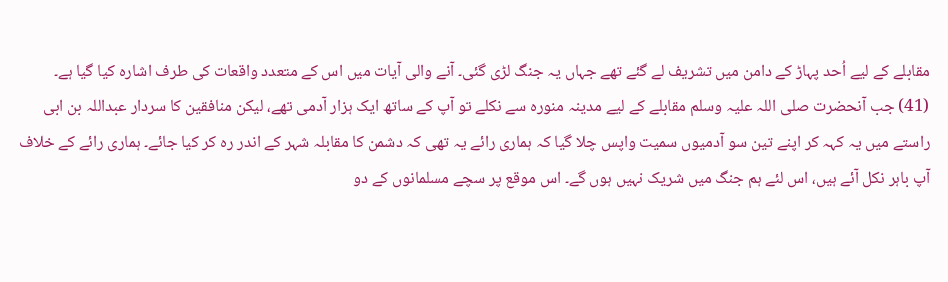مقابلے کے لیے اُحد پہاڑ کے دامن میں تشریف لے گئے تھے جہاں یہ جنگ لڑی گئی۔ آنے والی آیات میں اس کے متعدد واقعات کی طرف اشارہ کیا گیا ہے۔
(41) جب آنحضرت صلی اللہ علیہ وسلم مقابلے کے لیے مدینہ منورہ سے نکلے تو آپ کے ساتھ ایک ہزار آدمی تھے، لیکن منافقین کا سردار عبداللہ بن ابی راستے میں یہ کہہ کر اپنے تین سو آدمیوں سمیت واپس چلا گیا کہ ہماری رائے یہ تھی کہ دشمن کا مقابلہ شہر کے اندر رہ کر کیا جائے۔ ہماری رائے کے خلاف آپ باہر نکل آئے ہیں، اس لئے ہم جنگ میں شریک نہیں ہوں گے۔ اس موقع پر سچے مسلمانوں کے دو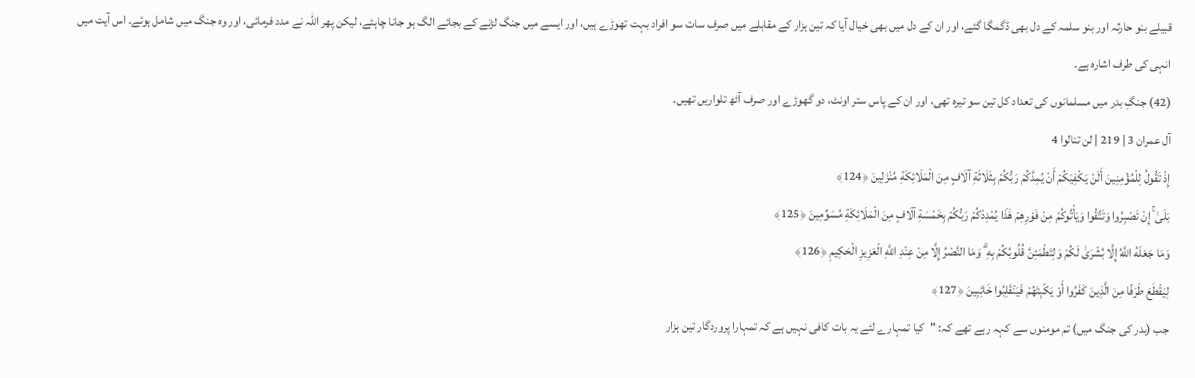قبیلے بنو حارثہ اور بنو سلمہ کے دل بھی ڈگمگا گئے، اور ان کے دل میں بھی خیال آیا کہ تین ہزار کے مقابلے میں صرف سات سو افراد بہت تھوڑے ہیں، اور ایسے میں جنگ لڑنے کے بجائے الگ ہو جانا چاہئے، لیکن پھر اللہ نے مدد فرمائی، اور وہ جنگ میں شامل ہوئے۔ اس آیت میں انہی کی طرف اشارہ ہے۔
(42) جنگِ بدر میں مسلمانوں کی تعداد کل تین سو تیرہ تھی، اور ان کے پاس ستر اونٹ، دو گھوڑے اور صرف آٹھ تلواریں تھیں۔
آل عمران 3 | 219 | لن تنالوا 4
إِذْ تَقُولُ لِلْمُؤْمِنِينَ أَلَنْ يَكْفِيَكُمْ أَنْ يُمِدَّكُمْ رَبُّكُمْ بِثَلَاثَةِ آلَافٍ مِنَ الْمَلَائِكَةِ مُنْزَلِينَ ﴿124﴾
بَلَىٰ ۚ إِنْ تَصْبِرُوا وَتَتَّقُوا وَيَأْتُوكُمْ مِنْ فَوْرِهِمْ هَٰذَا يُمْدِدْكُمْ رَبُّكُمْ بِخَمْسَةِ آلَافٍ مِنَ الْمَلَائِكَةِ مُسَوِّمِينَ ﴿125﴾
وَمَا جَعَلَهُ اللَّهُ إِلَّا بُشْرَىٰ لَكُمْ وَلِتَطْمَئِنَّ قُلُوبُكُمْ بِهِ ۗ وَمَا النَّصْرُ إِلَّا مِنْ عِنْدِ اللَّهِ الْعَزِيزِ الْحَكِيمِ ﴿126﴾
لِيَقْطَعَ طَرَفًا مِنَ الَّذِينَ كَفَرُوا أَوْ يَكْبِتَهُمْ فَيَنْقَلِبُوا خَائِبِينَ ﴿127﴾
جب (بدر کی جنگ میں) تم مومنوں سے کہہ رہے تھے کہ: "کیا تمہارے لئے یہ بات کافی نہیں ہے کہ تمہارا پروردگار تین ہزار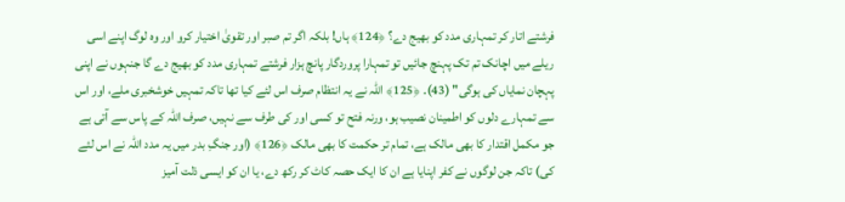فرشتے اتار کر تمہاری مدد کو بھیج دے؟ ﴿124﴾ ہاں! بلکہ اگر تم صبر اور تقویٰ اختیار کرو اور وہ لوگ اپنے اسی ریلے میں اچانک تم تک پہنچ جائیں تو تمہارا پروردگار پانچ ہزار فرشتے تمہاری مدد کو بھیج دے گا جنہوں نے اپنی پہچان نمایاں کی ہوگی" (43)۔ ﴿125﴾ اللہ نے یہ انتظام صرف اس لئے کیا تھا تاکہ تمہیں خوشخبری ملے، اور اس سے تمہارے دلوں کو اطمینان نصیب ہو، ورنہ فتح تو کسی اور کی طرف سے نہیں، صرف اللہ کے پاس سے آتی ہے جو مکمل اقتدار کا بھی مالک ہے، تمام تر حکمت کا بھی مالک ﴿126﴾ (اور جنگِ بدر میں یہ مدد اللہ نے اس لئے کی) تاکہ جن لوگوں نے کفر اپنایا ہے ان کا ایک حصہ کاٹ کر رکھ دے، یا ان کو ایسی ذلت آمیز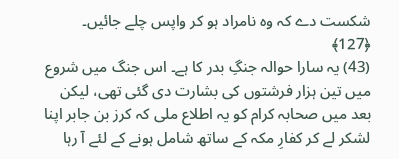شکست دے کہ وہ نامراد ہو کر واپس چلے جائیں۔ ﴿127﴾
(43) یہ سارا حوالہ جنگِ بدر کا ہے۔ اس جنگ میں شروع میں تین ہزار فرشتوں کی بشارت دی گئی تھی، لیکن بعد میں صحابہ کرام کو یہ اطلاع ملی کہ کرز بن جابر اپنا لشکر لے کر کفارِ مکہ کے ساتھ شامل ہونے کے لئے آ رہا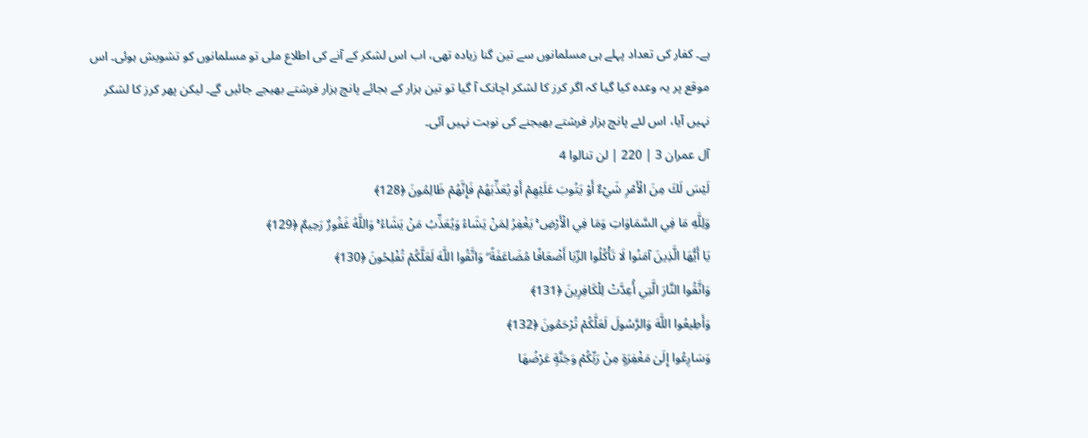ہے۔ کفار کی تعداد پہلے ہی مسلمانوں سے تین گنا زیادہ تھی، اب اس لشکر کے آنے کی اطلاع ملی تو مسلمانوں کو تشویش ہوئی۔ اس موقع پر یہ وعدہ کیا گیا کہ اگر کرز کا لشکر اچانک آ گیا تو تین ہزار کے بجائے پانچ ہزار فرشتے بھیجے جائیں گے۔ لیکن پھر کرز کا لشکر نہیں آیا، اس لئے پانچ ہزار فرشتے بھیجنے کی نوبت نہیں آئی۔
آل عمران 3 | 220 | لن تنالوا 4
لَيْسَ لَكَ مِنَ الْأَمْرِ شَيْءٌ أَوْ يَتُوبَ عَلَيْهِمْ أَوْ يُعَذِّبَهُمْ فَإِنَّهُمْ ظَالِمُونَ ﴿128﴾
وَلِلَّهِ مَا فِي السَّمَاوَاتِ وَمَا فِي الْأَرْضِ ۚ يَغْفِرُ لِمَنْ يَشَاءُ وَيُعَذِّبُ مَنْ يَشَاءُ ۚ وَاللَّهُ غَفُورٌ رَحِيمٌ ﴿129﴾
يَا أَيُّهَا الَّذِينَ آمَنُوا لَا تَأْكُلُوا الرِّبَا أَضْعَافًا مُضَاعَفَةً ۖ وَاتَّقُوا اللَّهَ لَعَلَّكُمْ تُفْلِحُونَ ﴿130﴾
وَاتَّقُوا النَّارَ الَّتِي أُعِدَّتْ لِلْكَافِرِينَ ﴿131﴾
وَأَطِيعُوا اللَّهَ وَالرَّسُولَ لَعَلَّكُمْ تُرْحَمُونَ ﴿132﴾
وَسَارِعُوا إِلَىٰ مَغْفِرَةٍ مِنْ رَبِّكُمْ وَجَنَّةٍ عَرْضُهَا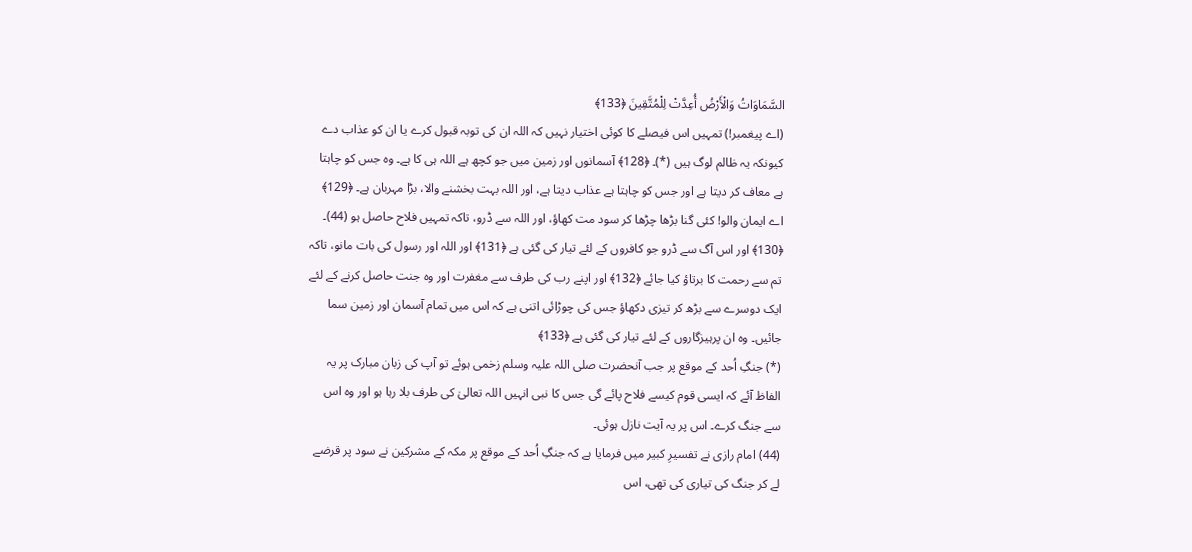السَّمَاوَاتُ وَالْأَرْضُ أُعِدَّتْ لِلْمُتَّقِينَ ﴿133﴾
(اے پیغمبر!) تمہیں اس فیصلے کا کوئی اختیار نہیں کہ اللہ ان کی توبہ قبول کرے یا ان کو عذاب دے کیونکہ یہ ظالم لوگ ہیں (*)۔ ﴿128﴾ آسمانوں اور زمین میں جو کچھ ہے اللہ ہی کا ہے۔ وہ جس کو چاہتا ہے معاف کر دیتا ہے اور جس کو چاہتا ہے عذاب دیتا ہے، اور اللہ بہت بخشنے والا، بڑا مہربان ہے۔ ﴿129﴾ اے ایمان والو! کئی گنا بڑھا چڑھا کر سود مت کھاؤ، اور اللہ سے ڈرو، تاکہ تمہیں فلاح حاصل ہو (44)۔ ﴿130﴾ اور اس آگ سے ڈرو جو کافروں کے لئے تیار کی گئی ہے ﴿131﴾ اور اللہ اور رسول کی بات مانو، تاکہ تم سے رحمت کا برتاؤ کیا جائے ﴿132﴾ اور اپنے رب کی طرف سے مغفرت اور وہ جنت حاصل کرنے کے لئے ایک دوسرے سے بڑھ کر تیزی دکھاؤ جس کی چوڑائی اتنی ہے کہ اس میں تمام آسمان اور زمین سما جائیں۔ وہ ان پرہیزگاروں کے لئے تیار کی گئی ہے ﴿133﴾
(*) جنگِ اُحد کے موقع پر جب آنحضرت صلی اللہ علیہ وسلم زخمی ہوئے تو آپ کی زبان مبارک پر یہ الفاظ آئے کہ ایسی قوم کیسے فلاح پائے گی جس کا نبی انہیں اللہ تعالیٰ کی طرف بلا رہا ہو اور وہ اس سے جنگ کرے۔ اس پر یہ آیت نازل ہوئی۔
(44) امام رازی نے تفسیرِ کبیر میں فرمایا ہے کہ جنگِ اُحد کے موقع پر مکہ کے مشرکین نے سود پر قرضے لے کر جنگ کی تیاری کی تھی، اس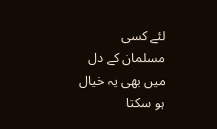لئے کسی مسلمان کے دل میں بھی یہ خیال ہو سکتا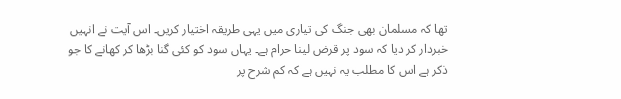تھا کہ مسلمان بھی جنگ کی تیاری میں یہی طریقہ اختیار کریں۔ اس آیت نے انہیں خبردار کر دیا کہ سود پر قرض لینا حرام ہے۔ یہاں سود کو کئی گنا بڑھا کر کھانے کا جو ذکر ہے اس کا مطلب یہ نہیں ہے کہ کم شرح پر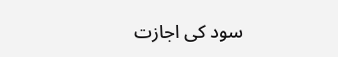سود کی اجازت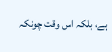ہے، بلکہ اس وقت چونکہ